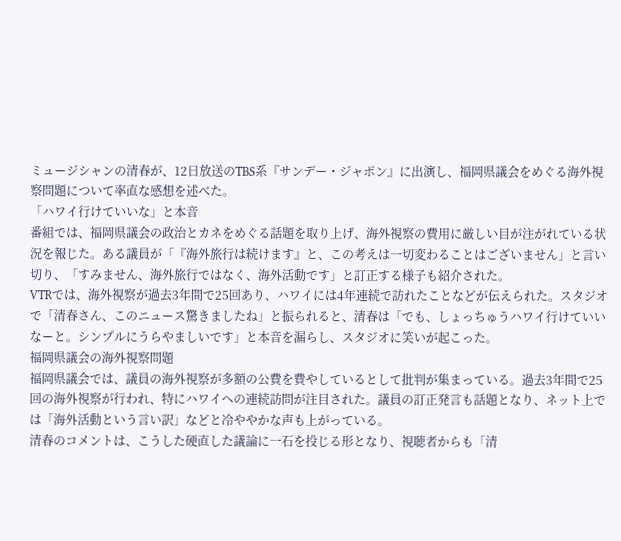ミュージシャンの清春が、12日放送のTBS系『サンデー・ジャポン』に出演し、福岡県議会をめぐる海外視察問題について率直な感想を述べた。
「ハワイ行けていいな」と本音
番組では、福岡県議会の政治とカネをめぐる話題を取り上げ、海外視察の費用に厳しい目が注がれている状況を報じた。ある議員が「『海外旅行は続けます』と、この考えは一切変わることはございません」と言い切り、「すみません、海外旅行ではなく、海外活動です」と訂正する様子も紹介された。
VTRでは、海外視察が過去3年間で25回あり、ハワイには4年連続で訪れたことなどが伝えられた。スタジオで「清春さん、このニュース驚きましたね」と振られると、清春は「でも、しょっちゅうハワイ行けていいなーと。シンプルにうらやましいです」と本音を漏らし、スタジオに笑いが起こった。
福岡県議会の海外視察問題
福岡県議会では、議員の海外視察が多額の公費を費やしているとして批判が集まっている。過去3年間で25回の海外視察が行われ、特にハワイへの連続訪問が注目された。議員の訂正発言も話題となり、ネット上では「海外活動という言い訳」などと冷ややかな声も上がっている。
清春のコメントは、こうした硬直した議論に一石を投じる形となり、視聴者からも「清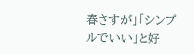春さすが」「シンプルでいい」と好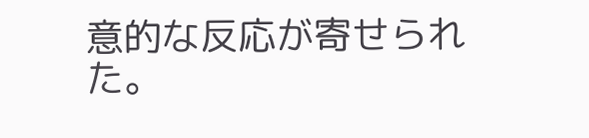意的な反応が寄せられた。